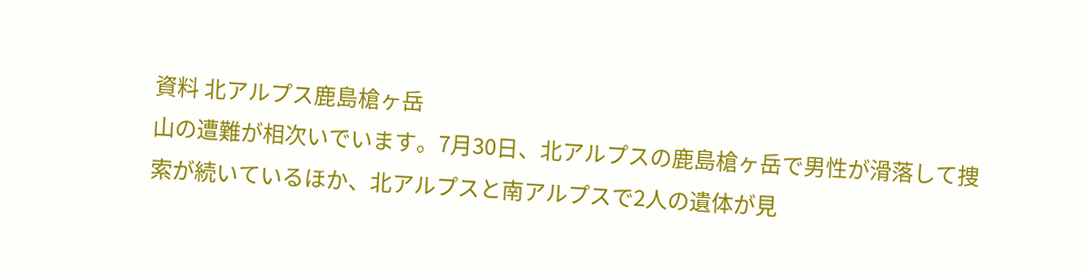資料 北アルプス鹿島槍ヶ岳
山の遭難が相次いでいます。7月30日、北アルプスの鹿島槍ヶ岳で男性が滑落して捜索が続いているほか、北アルプスと南アルプスで2人の遺体が見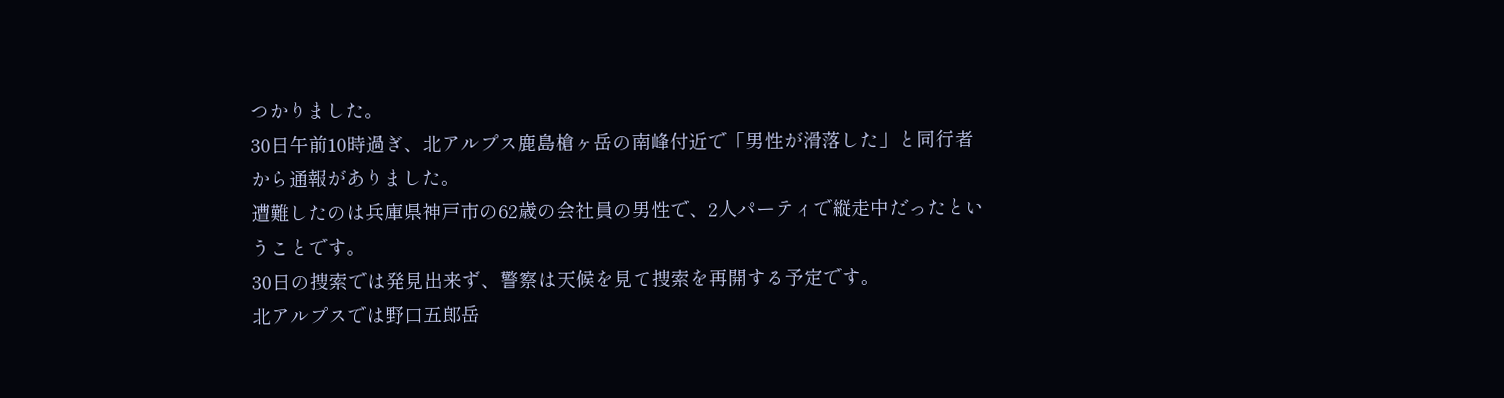つかりました。
30日午前10時過ぎ、北アルプス鹿島槍ヶ岳の南峰付近で「男性が滑落した」と同行者から通報がありました。
遭難したのは兵庫県神戸市の62歳の会社員の男性で、2人パーティで縦走中だったということです。
30日の捜索では発見出来ず、警察は天候を見て捜索を再開する予定です。
北アルプスでは野口五郎岳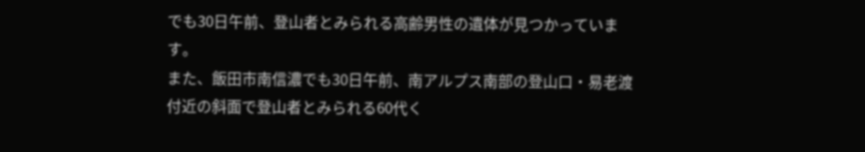でも30日午前、登山者とみられる高齢男性の遺体が見つかっています。
また、飯田市南信濃でも30日午前、南アルプス南部の登山口・易老渡付近の斜面で登山者とみられる60代く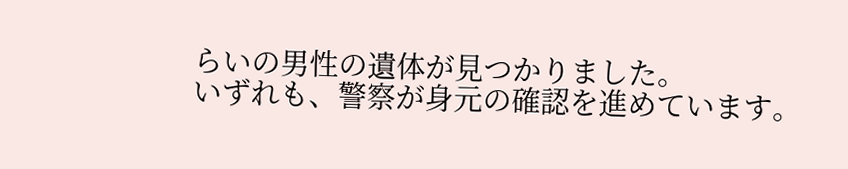らいの男性の遺体が見つかりました。
いずれも、警察が身元の確認を進めています。